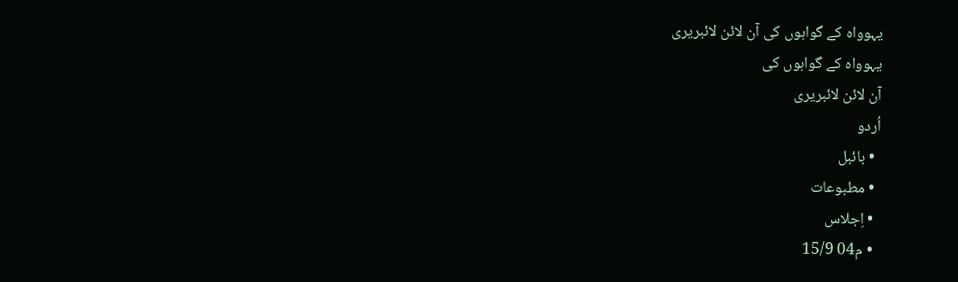یہوواہ کے گواہوں کی آن لائن لائبریری
یہوواہ کے گواہوں کی
آن لائن لائبریری
اُردو
  • بائبل
  • مطبوعات
  • اِجلاس
  • م04 15/9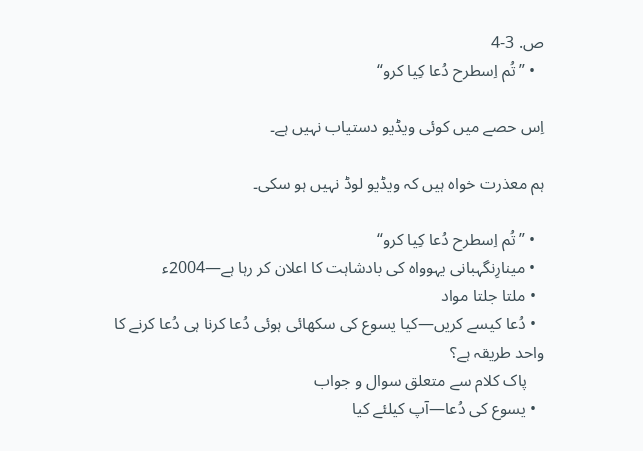ص. 3-4
  • ”تُم اِسطرح دُعا کِیا کرو“

اِس حصے میں کوئی ویڈیو دستیاب نہیں ہے۔

ہم معذرت خواہ ہیں کہ ویڈیو لوڈ نہیں ہو سکی۔

  • ”تُم اِسطرح دُعا کِیا کرو“
  • مینارِنگہبانی یہوواہ کی بادشاہت کا اعلان کر رہا ہے—2004ء
  • ملتا جلتا مواد
  • دُعا کیسے کریں—کیا یسوع کی سکھائی ہوئی دُعا کرنا ہی دُعا کرنے کا واحد طریقہ ہے؟
    پاک کلام سے متعلق سوال و جواب
  • یسوع کی دُعا—آپ کیلئے کیا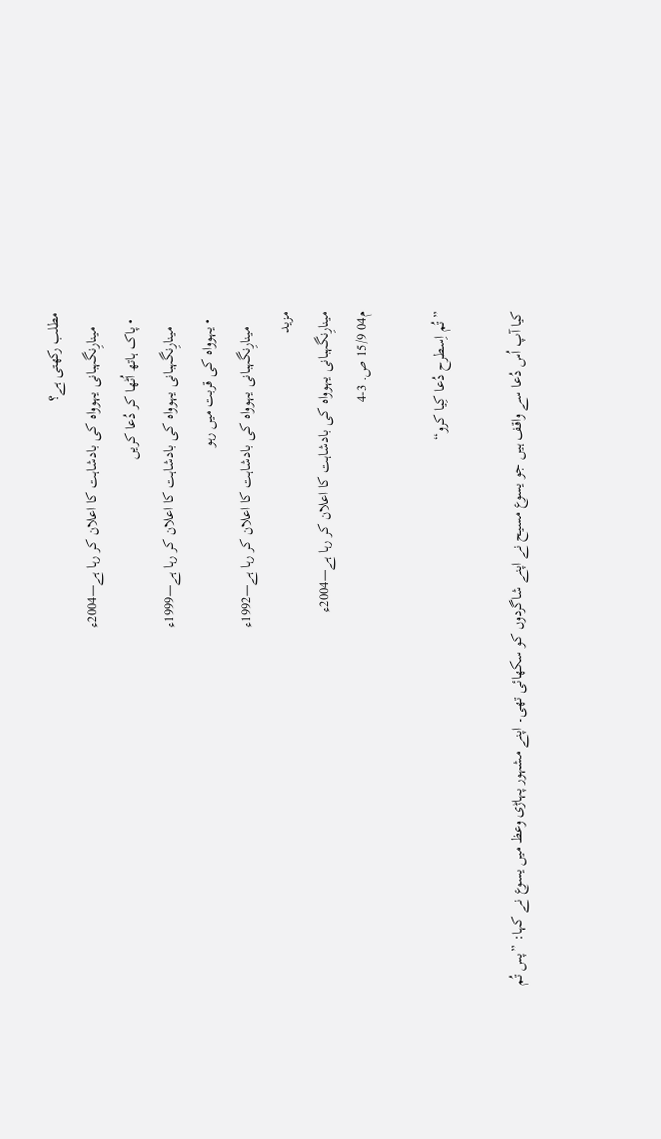مطلب رکھتی ہے؟
    مینارِنگہبانی یہوواہ کی بادشاہت کا اعلان کر رہا ہے—2004ء
  • پاک ہاتھ اُٹھا کر دُعا کریں
    مینارِنگہبانی یہوواہ کی بادشاہت کا اعلان کر رہا ہے—1999ء
  • یہوواہ کی قربت میں رہو
    مینارِنگہبانی یہوواہ کی بادشاہت کا اعلان کر رہا ہے—1992ء
مزید
مینارِنگہبانی یہوواہ کی بادشاہت کا اعلان کر رہا ہے—2004ء
م04 15/9 ص. 3-4

”تُم اِسطرح دُعا کِیا کرو“

کیا آپ اُس دُعا سے واقف ہیں جو یسوع مسیح نے اپنے شاگردوں کو سکھائی تھی۔ اپنے مشہور پہاڑی وعظ میں یسوع نے کہا: ”پس تُم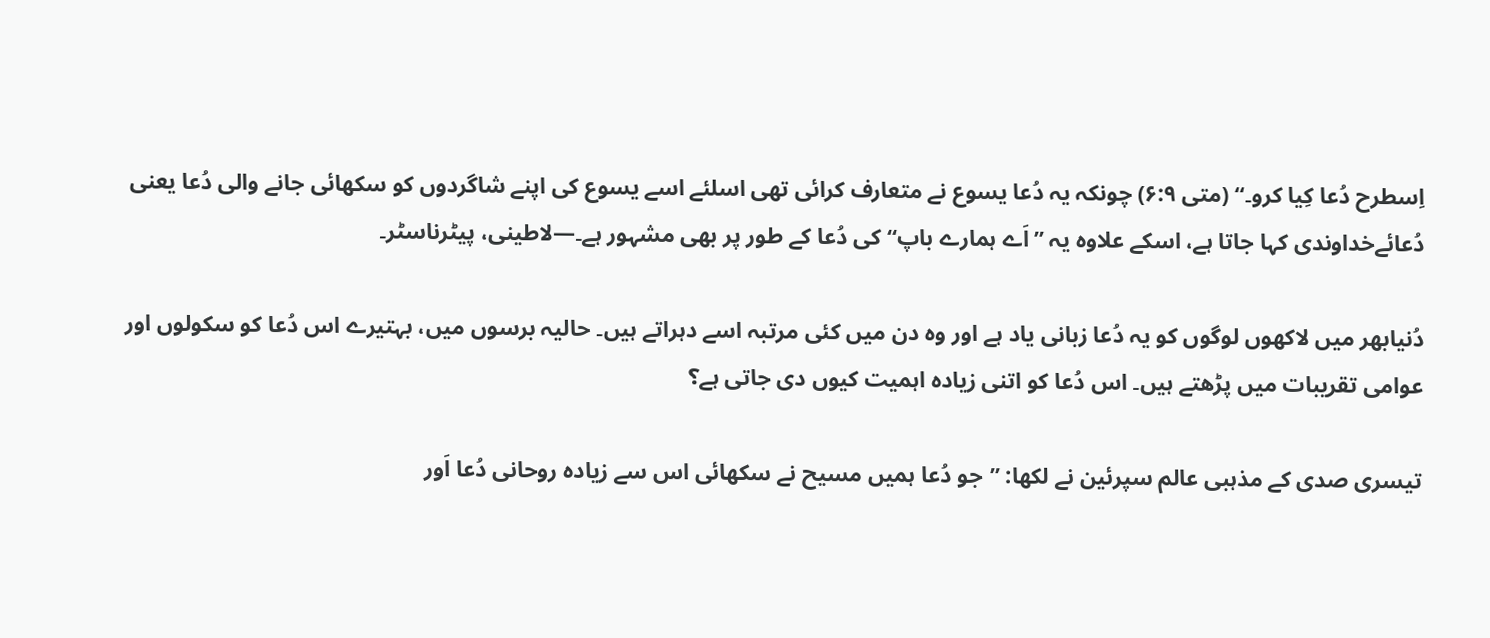اِسطرح دُعا کِیا کرو۔“ (متی ۶:۹) چونکہ یہ دُعا یسوع نے متعارف کرائی تھی اسلئے اسے یسوع کی اپنے شاگردوں کو سکھائی جانے والی دُعا یعنی دُعائے‌خداوندی کہا جاتا ہے، اسکے علاوہ یہ ”اَے ہمارے باپ“ کی دُعا کے طور پر بھی مشہور ہے۔—لاطینی، پیٹرناسٹر۔

دُنیابھر میں لاکھوں لوگوں کو یہ دُعا زبانی یاد ہے اور وہ دن میں کئی مرتبہ اسے دہراتے ہیں۔ حالیہ برسوں میں، بہتیرے اس دُعا کو سکولوں اور عوامی تقریبات میں پڑھتے ہیں۔ اس دُعا کو اتنی زیادہ اہمیت کیوں دی جاتی ہے؟

تیسری صدی کے مذہبی عالم سپرئین نے لکھا: ”جو دُعا ہمیں مسیح نے سکھائی اس سے زیادہ روحانی دُعا اَور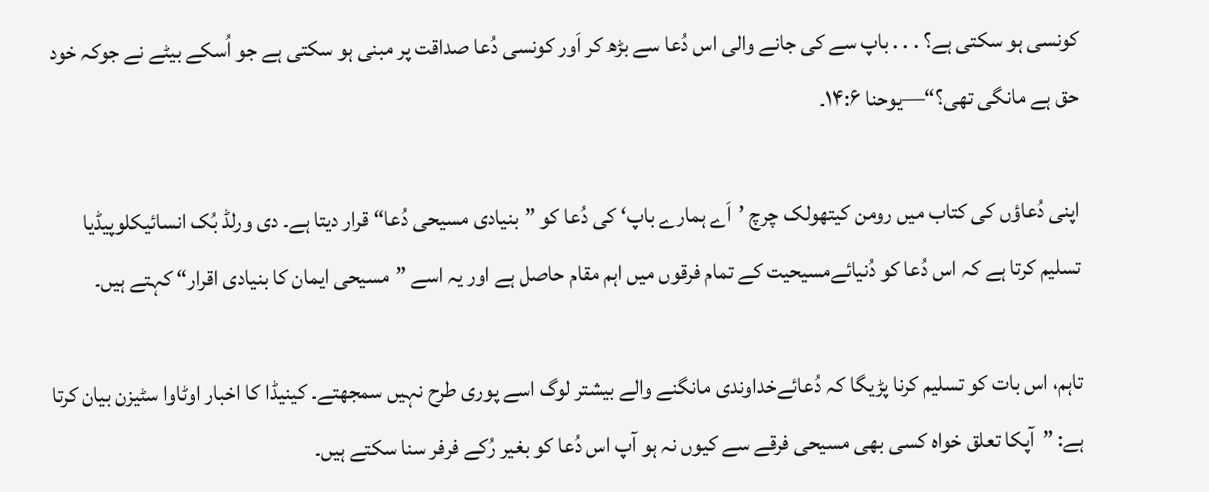کونسی ہو سکتی ہے؟ . . . باپ سے کی جانے والی اس دُعا سے بڑھ کر اَور کونسی دُعا صداقت پر مبنی ہو سکتی ہے جو اُسکے بیٹے نے جوکہ خود حق ہے مانگی تھی؟“—یوحنا ۱۴:۶۔

اپنی دُعاؤں کی کتاب میں رومن کیتھولک چرچ ’اَے ہمارے باپ‘ کی دُعا کو ”بنیادی مسیحی دُعا“ قرار دیتا ہے۔ دی ورلڈ بُک انسائیکلوپیڈیا تسلیم کرتا ہے کہ اس دُعا کو دُنیائے‌مسیحیت کے تمام فرقوں میں اہم مقام حاصل ہے اور یہ اسے ”مسیحی ایمان کا بنیادی اقرار“ کہتے ہیں۔

تاہم، اس بات کو تسلیم کرنا پڑیگا کہ دُعائے‌خداوندی مانگنے والے بیشتر لوگ اسے پوری طرح نہیں سمجھتے۔ کینیڈا کا اخبار اوٹاوا سٹیزن بیان کرتا ہے: ”آپکا تعلق خواہ کسی بھی مسیحی فرقے سے کیوں نہ ہو آپ اس دُعا کو بغیر رُکے فرفر سنا سکتے ہیں۔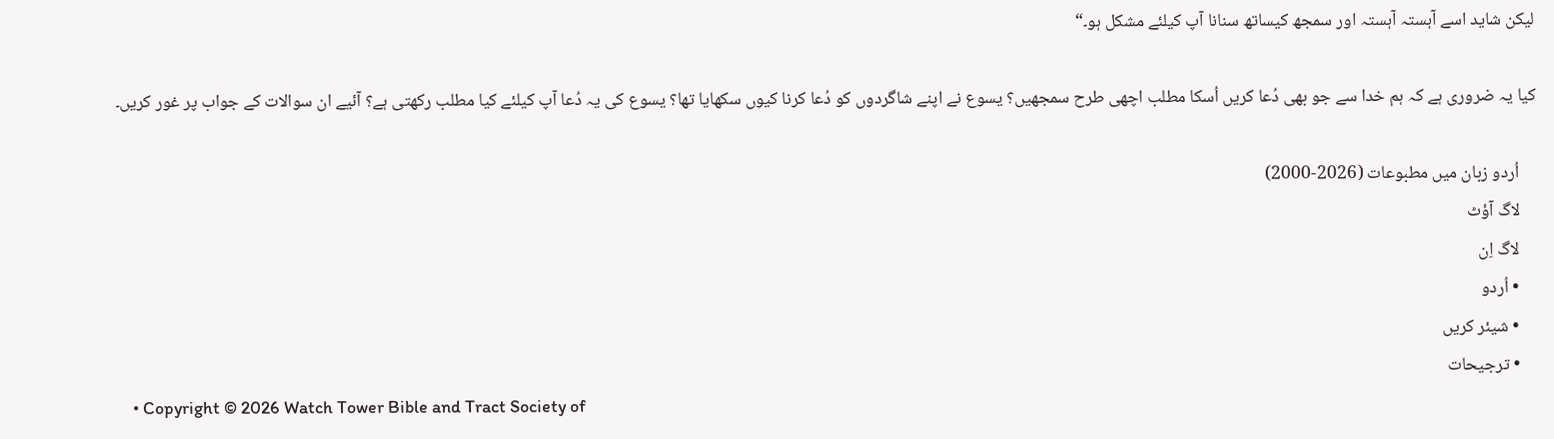لیکن شاید اسے آہستہ آہستہ اور سمجھ کیساتھ سنانا آپ کیلئے مشکل ہو۔“

کیا یہ ضروری ہے کہ ہم خدا سے جو بھی دُعا کریں اُسکا مطلب اچھی طرح سمجھیں؟ یسوع نے اپنے شاگردوں کو دُعا کرنا کیوں سکھایا تھا؟ یسوع کی یہ دُعا آپ کیلئے کیا مطلب رکھتی ہے؟ آئیے ان سوالات کے جواب پر غور کریں۔

    اُردو زبان میں مطبوعات (2026-2000)
    لاگ آؤٹ
    لاگ اِن
    • اُردو
    • شیئر کریں
    • ترجیحات
    • Copyright © 2026 Watch Tower Bible and Tract Society of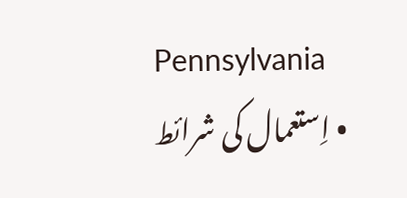Pennsylvania
    • اِستعمال کی شرائط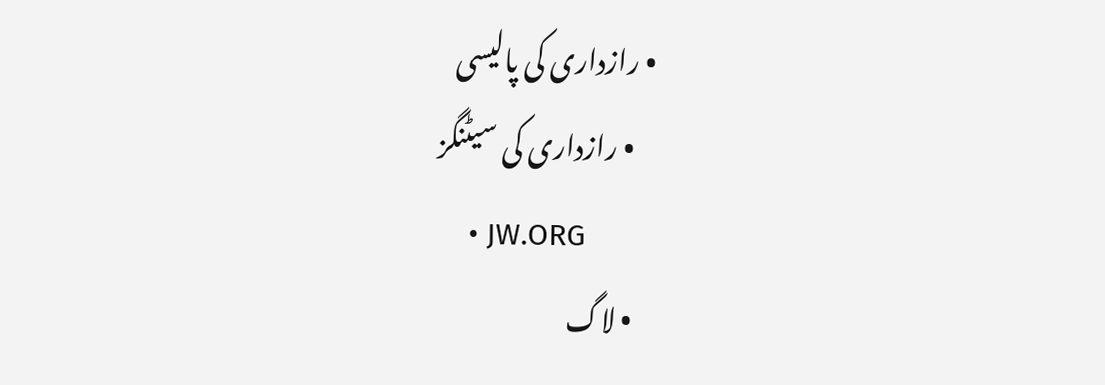• رازداری کی پالیسی
    • رازداری کی سیٹنگز
    • JW.ORG
    • لاگ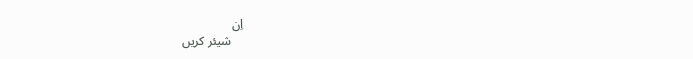اِن
    شیئر کریں